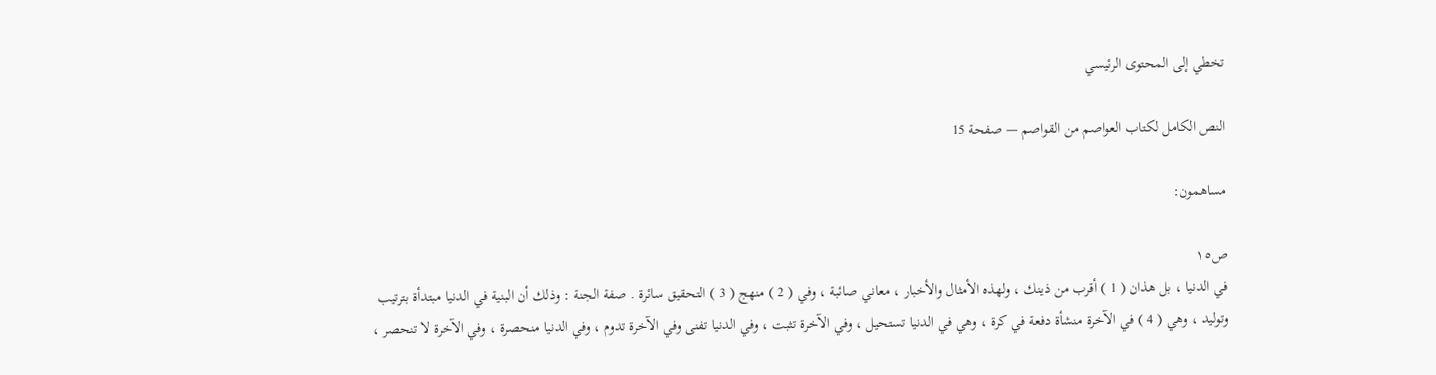تخطي إلى المحتوى الرئيسي

النص الكامل لكتاب العواصم من القواصم — صفحة 15

مساهمون:

ص١٥
في الدنيا ، بل هذان ( 1 ) أقرب من ذينك ، ولهذه الأمثال والأخبار ، معاني صائبة ، وفي ( 2 ) منهج ( 3 ) التحقيق سائرة . صفة الجنة : وذلك أن البنية في الدنيا مبتدأة بترتيب وتوليد ، وهي ( 4 ) في الآخرة منشأة دفعة في كرة ، وهي في الدنيا تستحيل ، وفي الآخرة تثبت ، وفي الدنيا تفنى وفي الآخرة تدوم ، وفي الدنيا منحصرة ، وفي الآخرة لا تنحصر ،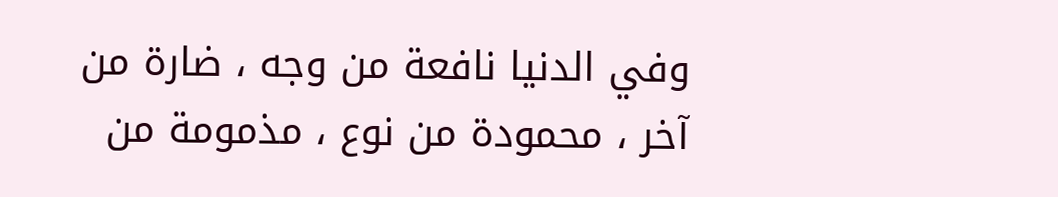وفي الدنيا نافعة من وجه ، ضارة من آخر ، محمودة من نوع ، مذمومة من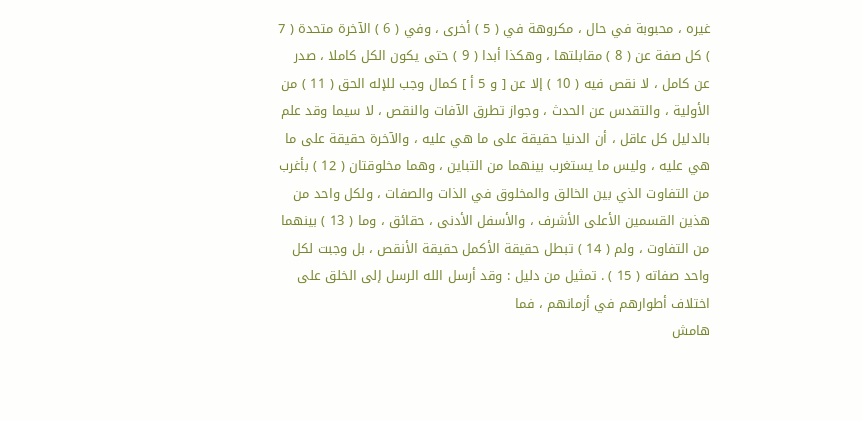غيره ، محبوبة في حال ، مكروهة في ( 5 ) أخرى ، وفي ( 6 ) الآخرة متحدة ( 7 ) كل صفة عن ( 8 ) مقابلتها ، وهكذا أبدا ( 9 ) حتى يكون الكل كاملا ، صدر عن كامل ، لا نقص فيه ( 10 ) إلا عن [ و 5 أ ] كمال وجب للإله الحق ( 11 ) من الأولية ، والتقدس عن الحدث ، وجواز تطرق الآفات والنقص ، لا سيما وقد علم بالدليل كل عاقل ، أن الدنيا حقيقة على ما هي عليه ، والآخرة حقيقة على ما هي عليه ، وليس ما يستغرب بينهما من التباين ، وهما مخلوقتان ( 12 ) بأغرب من التفاوت الذي بين الخالق والمخلوق في الذات والصفات ، ولكل واحد من هذين القسمين الأعلى الأشرف ، والأسفل الأدنى ، حقائق ، وما ( 13 ) بينهما من التفاوت ، ولم ( 14 ) تبطل حقيقة الأكمل حقيقة الأنقص ، بل وجبت لكل واحد صفاته ( 15 ) . تمثيل من دليل : وقد أرسل الله الرسل إلى الخلق على اختلاف أطوارهم في أزمانهم ، فما
هامش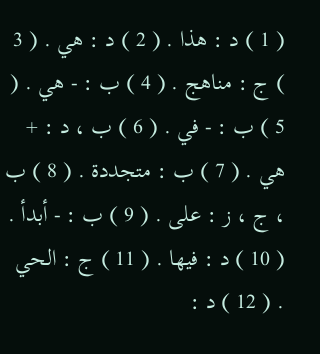( 1 ) د : هذا . ( 2 ) د : هي . ( 3 ) ج : مناهج . ( 4 ) ب : - هي . ( 5 ) ب : - في . ( 6 ) ب ، د : + هي . ( 7 ) ب : متجددة . ( 8 ) ب ، ج ، ز : على . ( 9 ) ب : - أبدأ . ( 10 ) د : فيها . ( 11 ) ج : الحي . ( 12 ) د :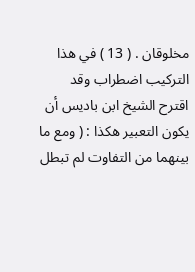مخلوقان . ( 13 ) في هذا التركيب اضطراب وقد اقترح الشيخ ابن باديس أن يكون التعبير هكذا : ( ومع ما بينهما من التفاوت لم تبطل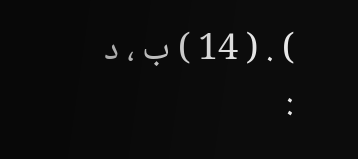) . ( 14 ) ب ، د :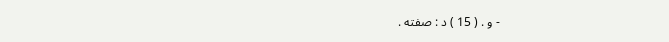- و . ( 15 ) د : صفته .